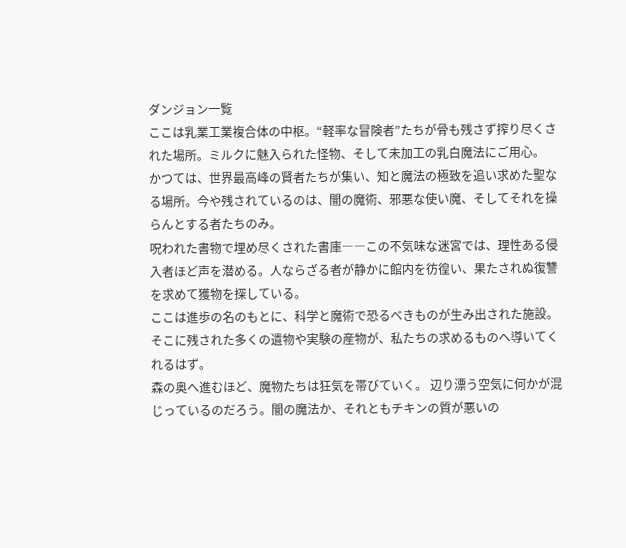ダンジョン一覧
ここは乳業工業複合体の中枢。“軽率な冒険者”たちが骨も残さず搾り尽くされた場所。ミルクに魅入られた怪物、そして未加工の乳白魔法にご用心。
かつては、世界最高峰の賢者たちが集い、知と魔法の極致を追い求めた聖なる場所。今や残されているのは、闇の魔術、邪悪な使い魔、そしてそれを操らんとする者たちのみ。
呪われた書物で埋め尽くされた書庫――この不気味な迷宮では、理性ある侵入者ほど声を潜める。人ならざる者が静かに館内を彷徨い、果たされぬ復讐を求めて獲物を探している。
ここは進歩の名のもとに、科学と魔術で恐るべきものが生み出された施設。そこに残された多くの遺物や実験の産物が、私たちの求めるものへ導いてくれるはず。
森の奥へ進むほど、魔物たちは狂気を帯びていく。 辺り漂う空気に何かが混じっているのだろう。闇の魔法か、それともチキンの質が悪いの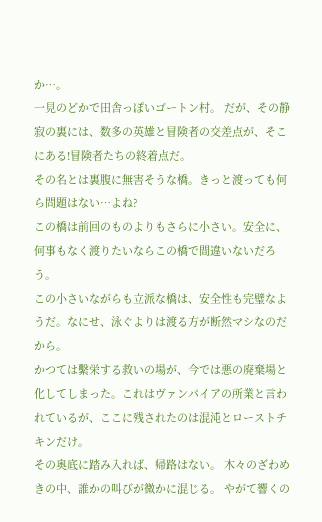か…。
一見のどかで田舎っぽいゴートン村。 だが、その静寂の裏には、数多の英雄と冒険者の交差点が、そこにある!冒険者たちの終着点だ。
その名とは裏腹に無害そうな橋。きっと渡っても何ら問題はない…よね?
この橋は前回のものよりもさらに小さい。安全に、何事もなく渡りたいならこの橋で間違いないだろう。
この小さいながらも立派な橋は、安全性も完璧なようだ。なにせ、泳ぐよりは渡る方が断然マシなのだから。
かつては繫栄する救いの場が、今では悪の廃棄場と化してしまった。これはヴァンパイアの所業と言われているが、ここに残されたのは混沌とローストチキンだけ。
その奥底に踏み入れば、帰路はない。 木々のざわめきの中、誰かの叫びが微かに混じる。 やがて響くの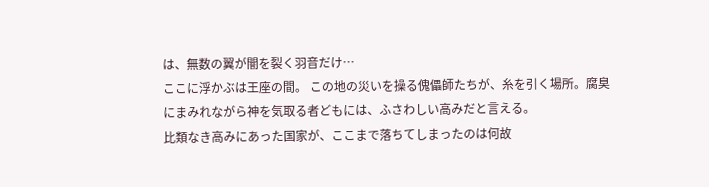は、無数の翼が闇を裂く羽音だけ…
ここに浮かぶは王座の間。 この地の災いを操る傀儡師たちが、糸を引く場所。腐臭にまみれながら神を気取る者どもには、ふさわしい高みだと言える。
比類なき高みにあった国家が、ここまで落ちてしまったのは何故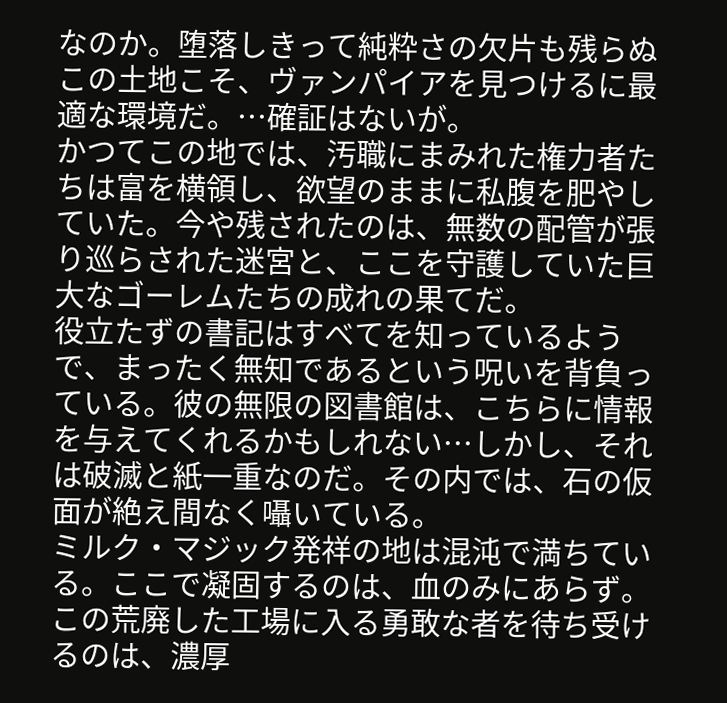なのか。堕落しきって純粋さの欠片も残らぬこの土地こそ、ヴァンパイアを見つけるに最適な環境だ。…確証はないが。
かつてこの地では、汚職にまみれた権力者たちは富を横領し、欲望のままに私腹を肥やしていた。今や残されたのは、無数の配管が張り巡らされた迷宮と、ここを守護していた巨大なゴーレムたちの成れの果てだ。
役立たずの書記はすべてを知っているようで、まったく無知であるという呪いを背負っている。彼の無限の図書館は、こちらに情報を与えてくれるかもしれない…しかし、それは破滅と紙一重なのだ。その内では、石の仮面が絶え間なく囁いている。
ミルク・マジック発祥の地は混沌で満ちている。ここで凝固するのは、血のみにあらず。この荒廃した工場に入る勇敢な者を待ち受けるのは、濃厚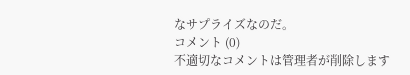なサプライズなのだ。
コメント (0)
不適切なコメントは管理者が削除します